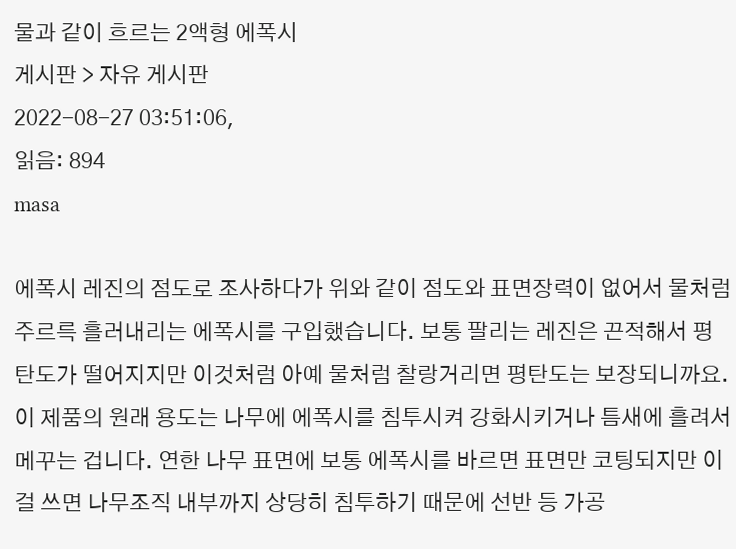물과 같이 흐르는 2액형 에폭시
게시판 > 자유 게시판
2022-08-27 03:51:06,
읽음: 894
masa

에폭시 레진의 점도로 조사하다가 위와 같이 점도와 표면장력이 없어서 물처럼 주르륵 흘러내리는 에폭시를 구입했습니다. 보통 팔리는 레진은 끈적해서 평탄도가 떨어지지만 이것처럼 아예 물처럼 찰랑거리면 평탄도는 보장되니까요.
이 제품의 원래 용도는 나무에 에폭시를 침투시켜 강화시키거나 틈새에 흘려서 메꾸는 겁니다. 연한 나무 표면에 보통 에폭시를 바르면 표면만 코팅되지만 이걸 쓰면 나무조직 내부까지 상당히 침투하기 때문에 선반 등 가공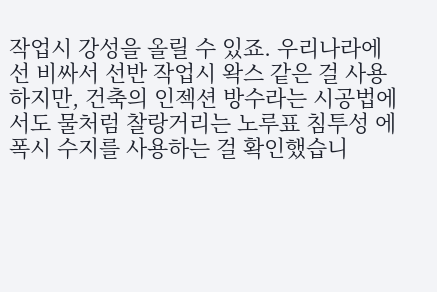작업시 강성을 올릴 수 있죠. 우리나라에선 비싸서 선반 작업시 왁스 같은 걸 사용하지만, 건축의 인젝션 방수라는 시공법에서도 물처럼 찰랑거리는 노루표 침투성 에폭시 수지를 사용하는 걸 확인했습니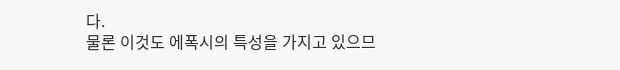다.
물론 이것도 에폭시의 특성을 가지고 있으므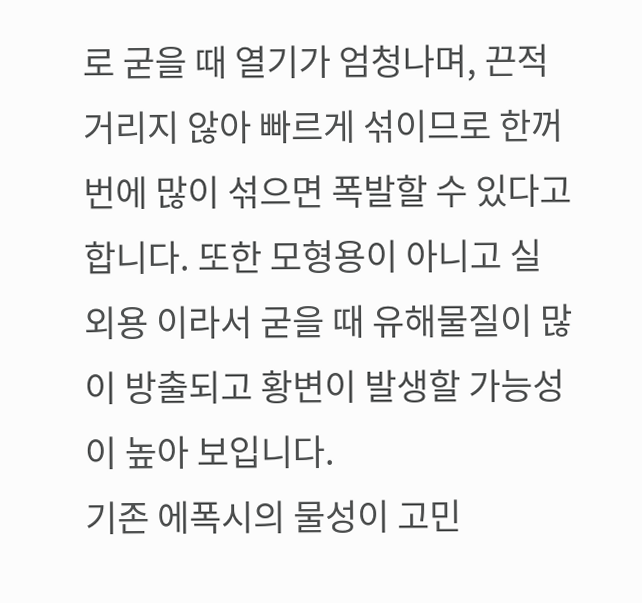로 굳을 때 열기가 엄청나며, 끈적거리지 않아 빠르게 섞이므로 한꺼번에 많이 섞으면 폭발할 수 있다고 합니다. 또한 모형용이 아니고 실외용 이라서 굳을 때 유해물질이 많이 방출되고 황변이 발생할 가능성이 높아 보입니다.
기존 에폭시의 물성이 고민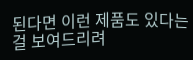된다면 이런 제품도 있다는 걸 보여드리려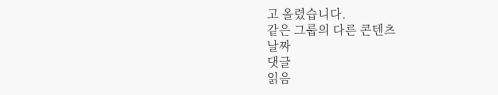고 올렸습니다.
같은 그룹의 다른 콘텐츠
날짜
댓글
읽음